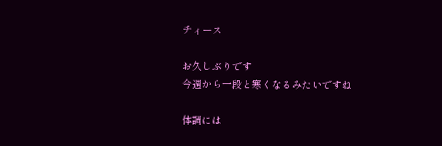チィース

お久しぶりです
今週から一段と寒くなるみたいですね

体調には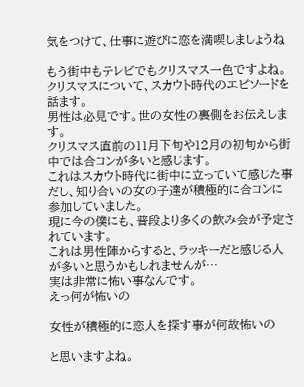気をつけて、仕事に遊びに恋を満喫しましょうね

もう街中もテレビでもクリスマス一色ですよね。
クリスマスについて、スカウト時代のエピソードを話ます。
男性は必見です。世の女性の裏側をお伝えします。
クリスマス直前の11月下旬や12月の初旬から街中では合コンが多いと感じます。
これはスカウト時代に街中に立っていて感じた事だし、知り合いの女の子達が積極的に合コンに参加していました。
現に今の僕にも、普段より多くの飲み会が予定されています。
これは男性陣からすると、ラッキーだと感じる人が多いと思うかもしれませんが…
実は非常に怖い事なんです。
えっ何が怖いの

女性が積極的に恋人を探す事が何故怖いの

と思いますよね。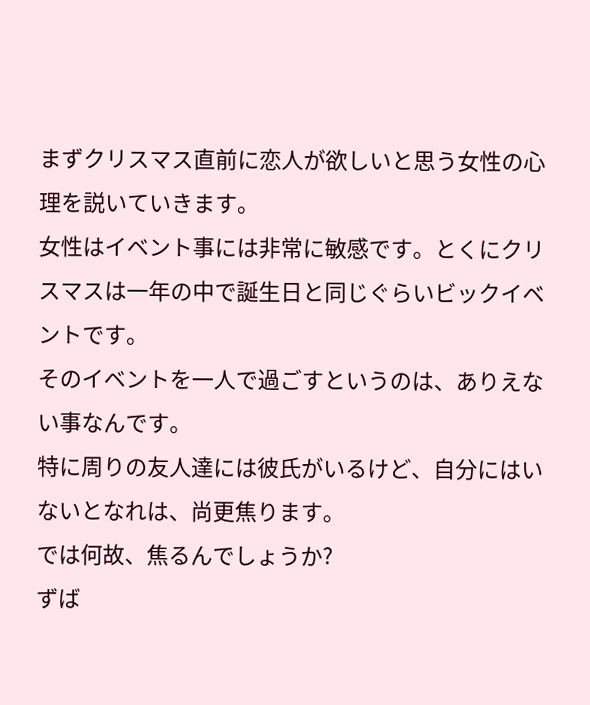まずクリスマス直前に恋人が欲しいと思う女性の心理を説いていきます。
女性はイベント事には非常に敏感です。とくにクリスマスは一年の中で誕生日と同じぐらいビックイベントです。
そのイベントを一人で過ごすというのは、ありえない事なんです。
特に周りの友人達には彼氏がいるけど、自分にはいないとなれは、尚更焦ります。
では何故、焦るんでしょうか?
ずば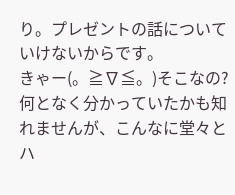り。プレゼントの話についていけないからです。
きゃー(。≧∇≦。)そこなの?何となく分かっていたかも知れませんが、こんなに堂々とハ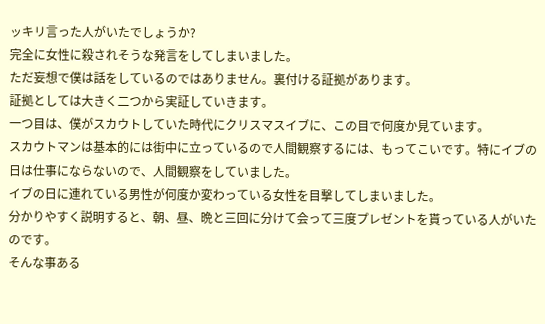ッキリ言った人がいたでしょうか?
完全に女性に殺されそうな発言をしてしまいました。
ただ妄想で僕は話をしているのではありません。裏付ける証拠があります。
証拠としては大きく二つから実証していきます。
一つ目は、僕がスカウトしていた時代にクリスマスイブに、この目で何度か見ています。
スカウトマンは基本的には街中に立っているので人間観察するには、もってこいです。特にイブの日は仕事にならないので、人間観察をしていました。
イブの日に連れている男性が何度か変わっている女性を目撃してしまいました。
分かりやすく説明すると、朝、昼、晩と三回に分けて会って三度プレゼントを貰っている人がいたのです。
そんな事ある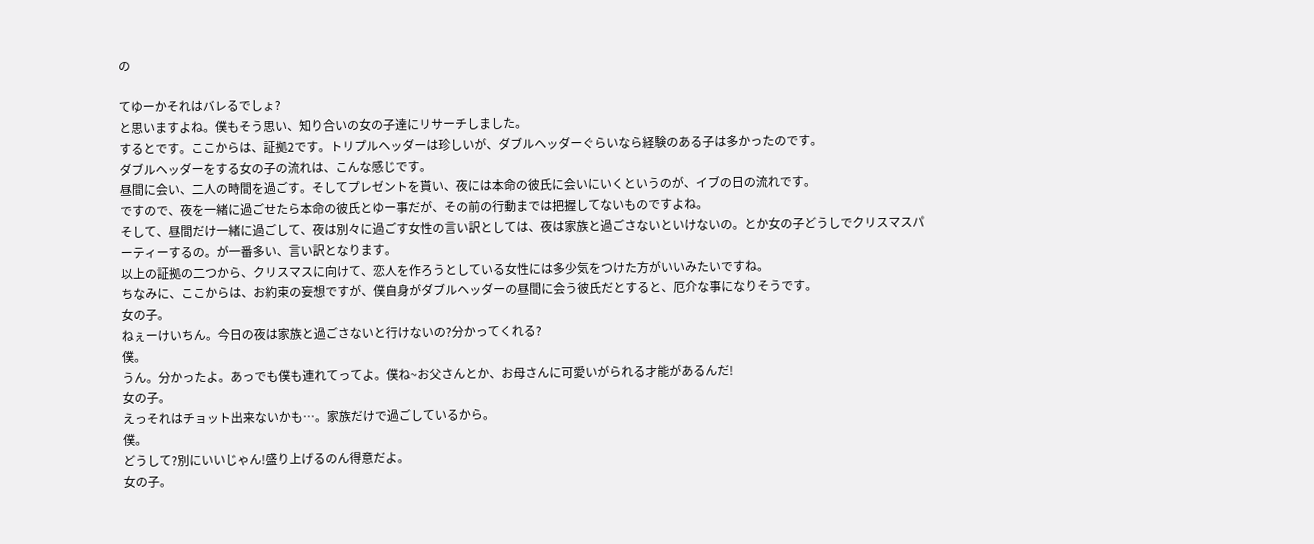の

てゆーかそれはバレるでしょ?
と思いますよね。僕もそう思い、知り合いの女の子達にリサーチしました。
するとです。ここからは、証拠2です。トリプルヘッダーは珍しいが、ダブルヘッダーぐらいなら経験のある子は多かったのです。
ダブルヘッダーをする女の子の流れは、こんな感じです。
昼間に会い、二人の時間を過ごす。そしてプレゼントを貰い、夜には本命の彼氏に会いにいくというのが、イブの日の流れです。
ですので、夜を一緒に過ごせたら本命の彼氏とゆー事だが、その前の行動までは把握してないものですよね。
そして、昼間だけ一緒に過ごして、夜は別々に過ごす女性の言い訳としては、夜は家族と過ごさないといけないの。とか女の子どうしでクリスマスパーティーするの。が一番多い、言い訳となります。
以上の証拠の二つから、クリスマスに向けて、恋人を作ろうとしている女性には多少気をつけた方がいいみたいですね。
ちなみに、ここからは、お約束の妄想ですが、僕自身がダブルヘッダーの昼間に会う彼氏だとすると、厄介な事になりそうです。
女の子。
ねぇーけいちん。今日の夜は家族と過ごさないと行けないの?分かってくれる?
僕。
うん。分かったよ。あっでも僕も連れてってよ。僕ね~お父さんとか、お母さんに可愛いがられる才能があるんだ!
女の子。
えっそれはチョット出来ないかも…。家族だけで過ごしているから。
僕。
どうして?別にいいじゃん!盛り上げるのん得意だよ。
女の子。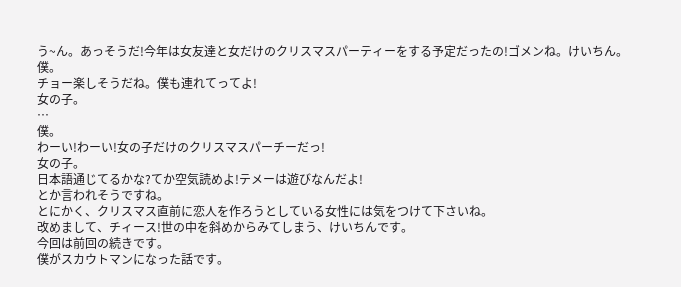う~ん。あっそうだ!今年は女友達と女だけのクリスマスパーティーをする予定だったの!ゴメンね。けいちん。
僕。
チョー楽しそうだね。僕も連れてってよ!
女の子。
…
僕。
わーい!わーい!女の子だけのクリスマスパーチーだっ!
女の子。
日本語通じてるかな?てか空気読めよ!テメーは遊びなんだよ!
とか言われそうですね。
とにかく、クリスマス直前に恋人を作ろうとしている女性には気をつけて下さいね。
改めまして、チィース!世の中を斜めからみてしまう、けいちんです。
今回は前回の続きです。
僕がスカウトマンになった話です。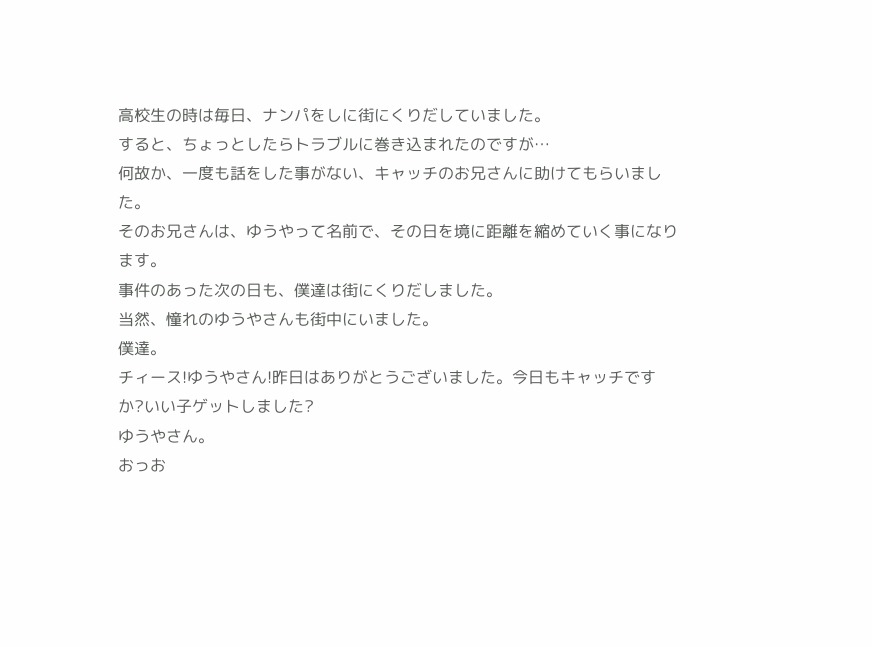高校生の時は毎日、ナンパをしに街にくりだしていました。
すると、ちょっとしたらトラブルに巻き込まれたのですが…
何故か、一度も話をした事がない、キャッチのお兄さんに助けてもらいました。
そのお兄さんは、ゆうやって名前で、その日を境に距離を縮めていく事になります。
事件のあった次の日も、僕達は街にくりだしました。
当然、憧れのゆうやさんも街中にいました。
僕達。
チィース!ゆうやさん!昨日はありがとうございました。今日もキャッチですか?いい子ゲットしました?
ゆうやさん。
おっお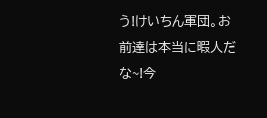う!けいちん軍団。お前達は本当に暇人だな~!今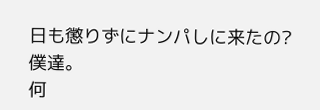日も懲りずにナンパしに来たの?
僕達。
何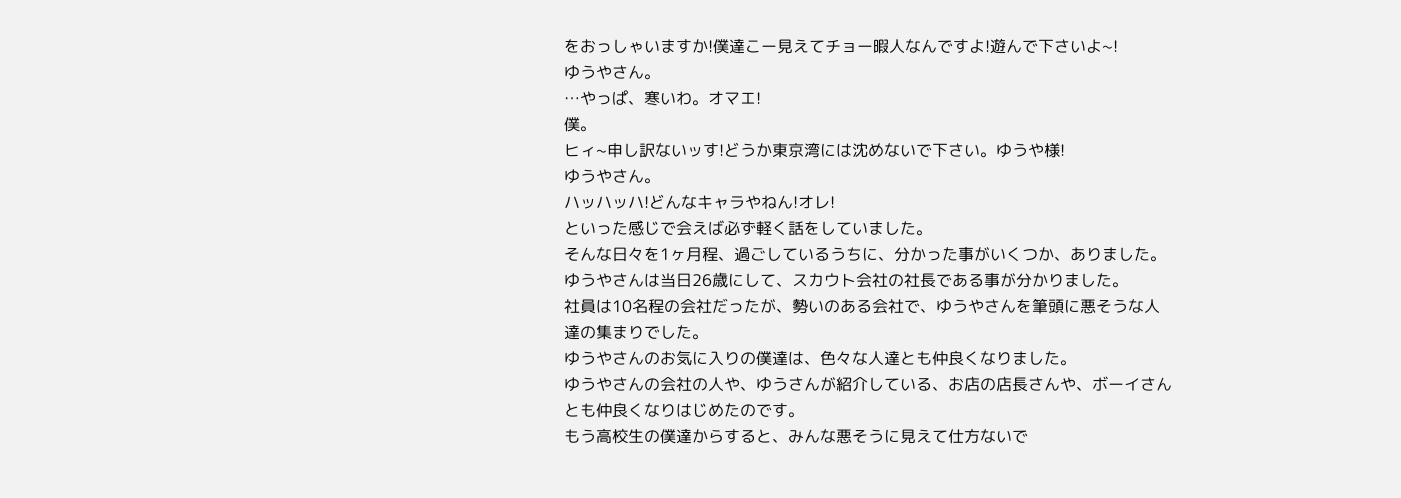をおっしゃいますか!僕達こー見えてチョー暇人なんですよ!遊んで下さいよ~!
ゆうやさん。
…やっぱ、寒いわ。オマエ!
僕。
ヒィ~申し訳ないッす!どうか東京湾には沈めないで下さい。ゆうや様!
ゆうやさん。
ハッハッハ!どんなキャラやねん!オレ!
といった感じで会えば必ず軽く話をしていました。
そんな日々を1ヶ月程、過ごしているうちに、分かった事がいくつか、ありました。
ゆうやさんは当日26歳にして、スカウト会社の社長である事が分かりました。
社員は10名程の会社だったが、勢いのある会社で、ゆうやさんを筆頭に悪そうな人達の集まりでした。
ゆうやさんのお気に入りの僕達は、色々な人達とも仲良くなりました。
ゆうやさんの会社の人や、ゆうさんが紹介している、お店の店長さんや、ボーイさんとも仲良くなりはじめたのです。
もう高校生の僕達からすると、みんな悪そうに見えて仕方ないで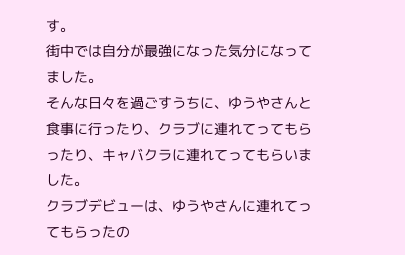す。
街中では自分が最強になった気分になってました。
そんな日々を過ごすうちに、ゆうやさんと食事に行ったり、クラブに連れてってもらったり、キャバクラに連れてってもらいました。
クラブデビューは、ゆうやさんに連れてってもらったの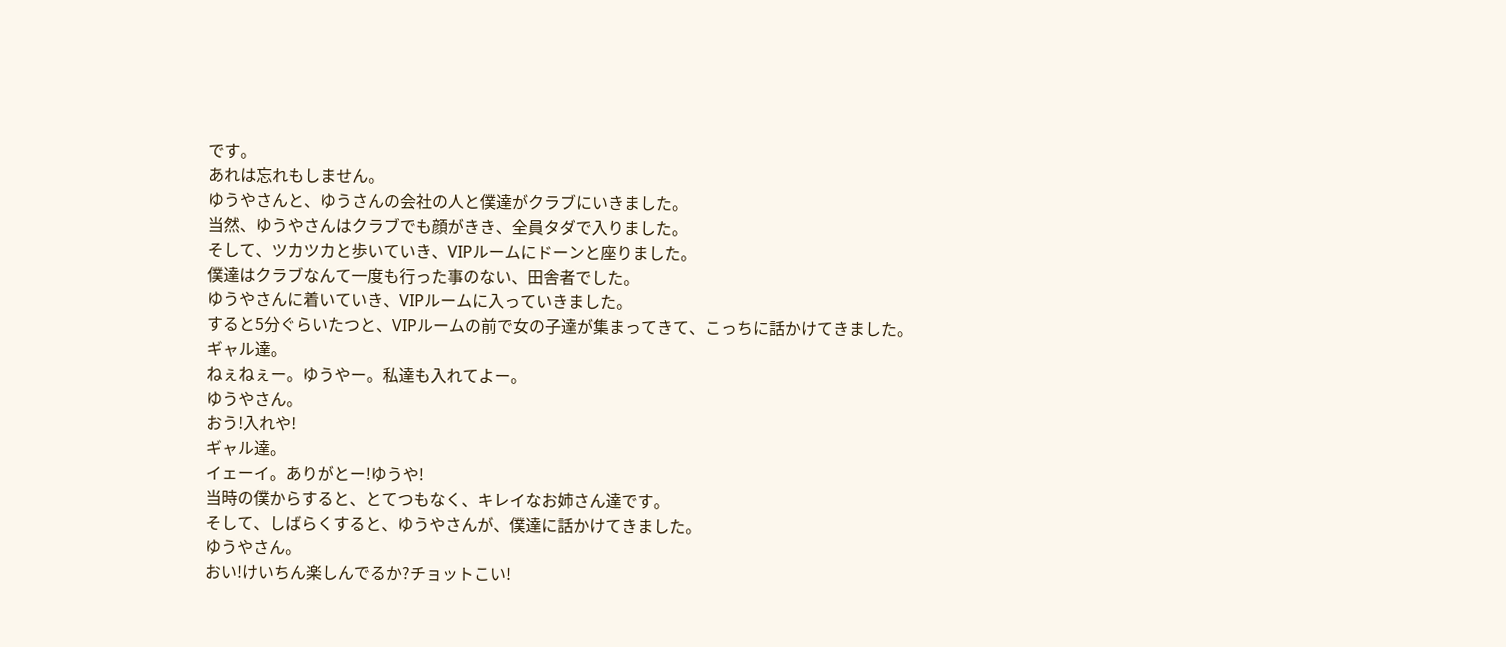です。
あれは忘れもしません。
ゆうやさんと、ゆうさんの会社の人と僕達がクラブにいきました。
当然、ゆうやさんはクラブでも顔がきき、全員タダで入りました。
そして、ツカツカと歩いていき、VIPルームにドーンと座りました。
僕達はクラブなんて一度も行った事のない、田舎者でした。
ゆうやさんに着いていき、VIPルームに入っていきました。
すると5分ぐらいたつと、VIPルームの前で女の子達が集まってきて、こっちに話かけてきました。
ギャル達。
ねぇねぇー。ゆうやー。私達も入れてよー。
ゆうやさん。
おう!入れや!
ギャル達。
イェーイ。ありがとー!ゆうや!
当時の僕からすると、とてつもなく、キレイなお姉さん達です。
そして、しばらくすると、ゆうやさんが、僕達に話かけてきました。
ゆうやさん。
おい!けいちん楽しんでるか?チョットこい!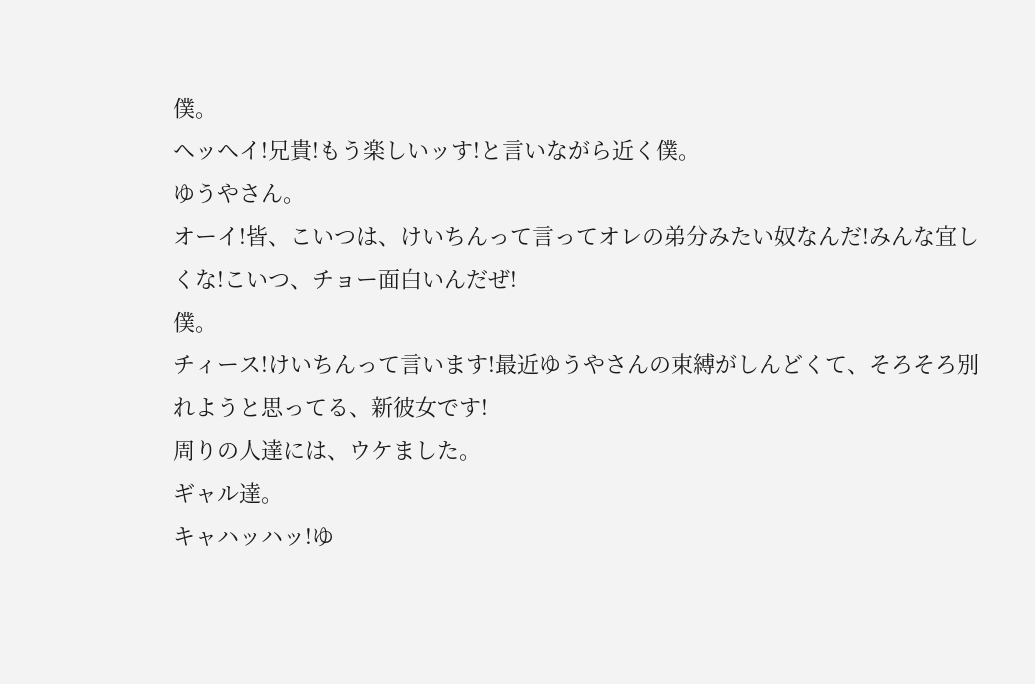僕。
ヘッヘイ!兄貴!もう楽しいッす!と言いながら近く僕。
ゆうやさん。
オーイ!皆、こいつは、けいちんって言ってオレの弟分みたい奴なんだ!みんな宜しくな!こいつ、チョー面白いんだぜ!
僕。
チィース!けいちんって言います!最近ゆうやさんの束縛がしんどくて、そろそろ別れようと思ってる、新彼女です!
周りの人達には、ウケました。
ギャル達。
キャハッハッ!ゆ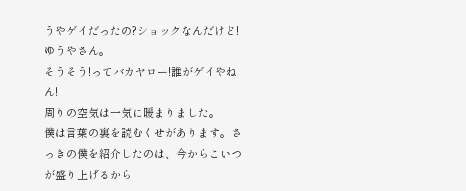うやゲイだったの?ショックなんだけど!
ゆうやさん。
そうそう!ってバカヤロー!誰がゲイやねん!
周りの空気は一気に暖まりました。
僕は言葉の裏を読むくせがあります。さっきの僕を紹介したのは、今からこいつが盛り上げるから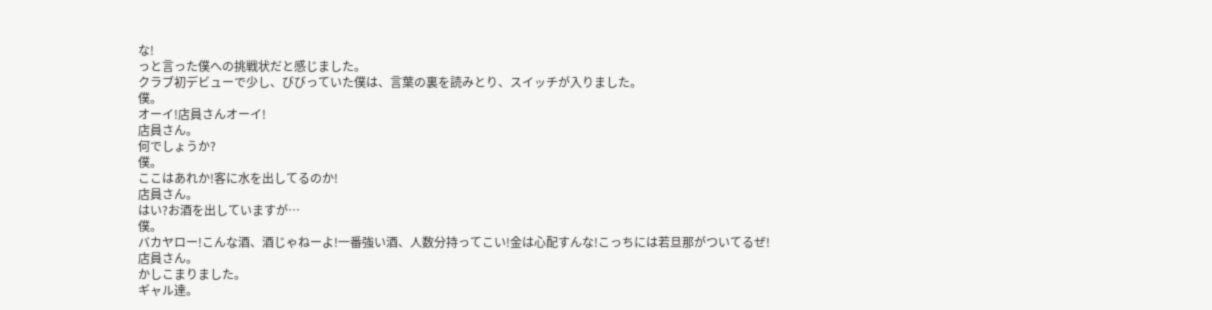な!
っと言った僕への挑戦状だと感じました。
クラブ初デビューで少し、びびっていた僕は、言葉の裏を読みとり、スイッチが入りました。
僕。
オーイ!店員さんオーイ!
店員さん。
何でしょうか?
僕。
ここはあれか!客に水を出してるのか!
店員さん。
はい?お酒を出していますが…
僕。
バカヤロー!こんな酒、酒じゃねーよ!一番強い酒、人数分持ってこい!金は心配すんな!こっちには若旦那がついてるぜ!
店員さん。
かしこまりました。
ギャル達。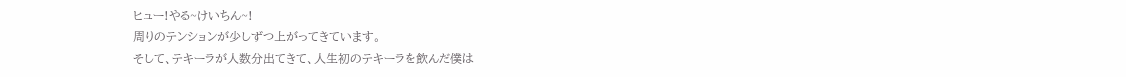ヒュー!やる~けいちん~!
周りのテンションが少しずつ上がってきています。
そして、テキーラが人数分出てきて、人生初のテキーラを飲んだ僕は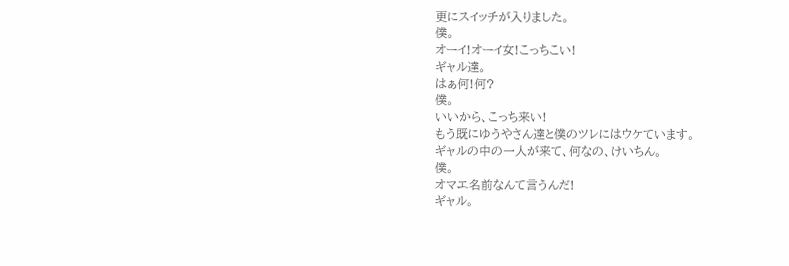更にスイッチが入りました。
僕。
オーイ!オーイ女!こっちこい!
ギャル達。
はぁ何!何?
僕。
いいから、こっち来い!
もう既にゆうやさん達と僕のツレにはウケています。
ギャルの中の一人が来て、何なの、けいちん。
僕。
オマエ名前なんて言うんだ!
ギャル。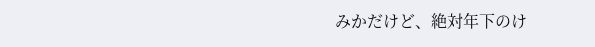みかだけど、絶対年下のけ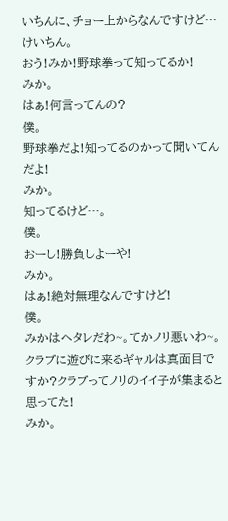いちんに、チョー上からなんですけど…
けいちん。
おう!みか!野球拳って知ってるか!
みか。
はぁ!何言ってんの?
僕。
野球拳だよ!知ってるのかって聞いてんだよ!
みか。
知ってるけど…。
僕。
おーし!勝負しよーや!
みか。
はぁ!絶対無理なんですけど!
僕。
みかはヘタレだわ~。てかノリ悪いわ~。クラブに遊びに来るギャルは真面目ですか?クラブってノリのイイ子が集まると思ってた!
みか。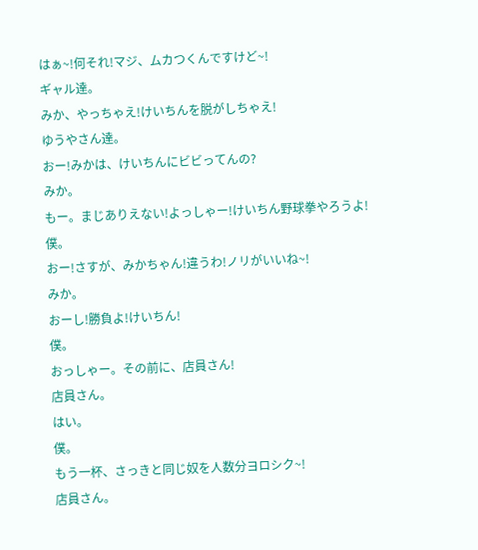はぁ~!何それ!マジ、ムカつくんですけど~!
ギャル達。
みか、やっちゃえ!けいちんを脱がしちゃえ!
ゆうやさん達。
おー!みかは、けいちんにビビってんの?
みか。
もー。まじありえない!よっしゃー!けいちん野球拳やろうよ!
僕。
おー!さすが、みかちゃん!違うわ!ノリがいいね~!
みか。
おーし!勝負よ!けいちん!
僕。
おっしゃー。その前に、店員さん!
店員さん。
はい。
僕。
もう一杯、さっきと同じ奴を人数分ヨロシク~!
店員さん。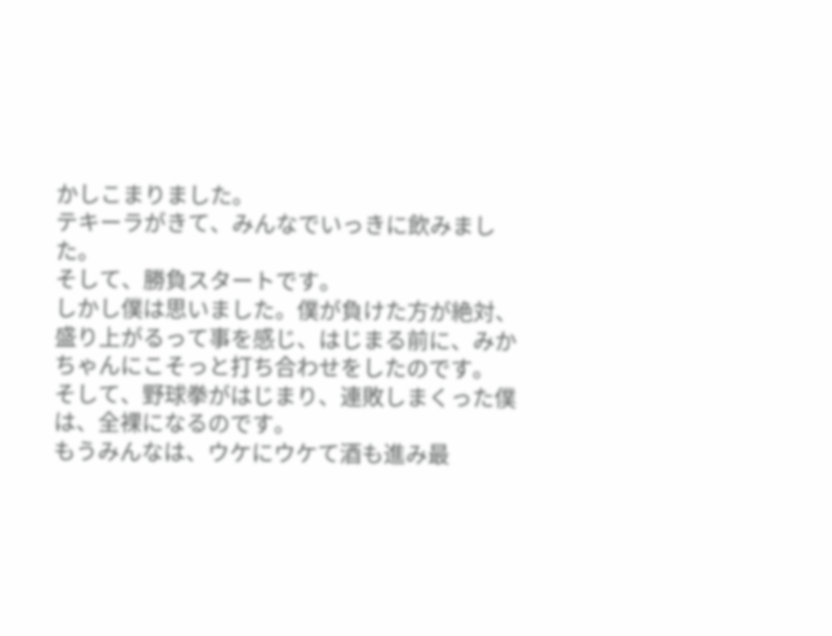かしこまりました。
テキーラがきて、みんなでいっきに飲みました。
そして、勝負スタートです。
しかし僕は思いました。僕が負けた方が絶対、盛り上がるって事を感じ、はじまる前に、みかちゃんにこそっと打ち合わせをしたのです。
そして、野球拳がはじまり、連敗しまくった僕は、全裸になるのです。
もうみんなは、ウケにウケて酒も進み最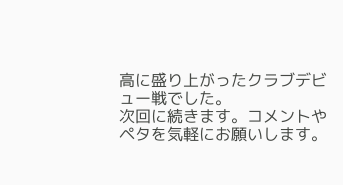高に盛り上がったクラブデビュー戦でした。
次回に続きます。コメントやペタを気軽にお願いします。